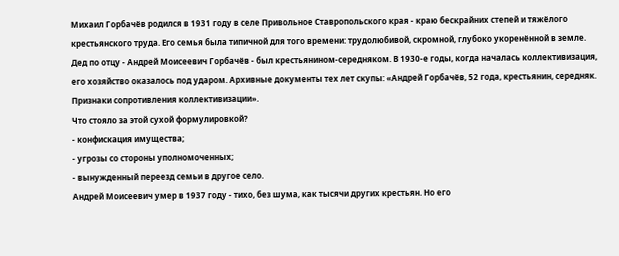Михаил Горбачёв родился в 1931 году в селе Привольное Ставропольского края - краю бескрайних степей и тяжёлого крестьянского труда. Его семья была типичной для того времени: трудолюбивой, скромной, глубоко укоренённой в земле.
Дед по отцу - Андрей Моисеевич Горбачёв - был крестьянином-середняком. В 1930‑е годы, когда началась коллективизация, его хозяйство оказалось под ударом. Архивные документы тех лет скупы: «Андрей Горбачёв, 52 года, крестьянин, середняк. Признаки сопротивления коллективизации».
Что стояло за этой сухой формулировкой?
- конфискация имущества;
- угрозы со стороны уполномоченных;
- вынужденный переезд семьи в другое село.
Андрей Моисеевич умер в 1937 году - тихо, без шума, как тысячи других крестьян. Но его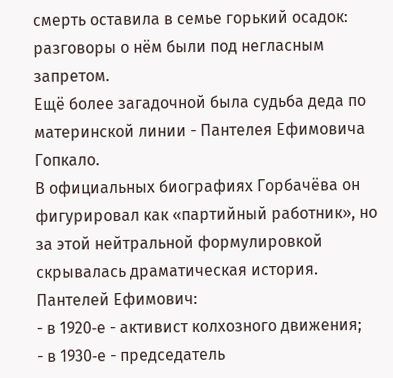смерть оставила в семье горький осадок: разговоры о нём были под негласным запретом.
Ещё более загадочной была судьба деда по материнской линии - Пантелея Ефимовича Гопкало.
В официальных биографиях Горбачёва он фигурировал как «партийный работник», но за этой нейтральной формулировкой скрывалась драматическая история.
Пантелей Ефимович:
- в 1920‑е - активист колхозного движения;
- в 1930‑е - председатель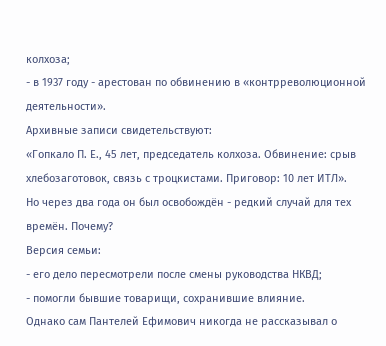колхоза;
- в 1937 году - арестован по обвинению в «контрреволюционной деятельности».
Архивные записи свидетельствуют:
«Гопкало П. Е., 45 лет, председатель колхоза. Обвинение: срыв хлебозаготовок, связь с троцкистами. Приговор: 10 лет ИТЛ».
Но через два года он был освобождён - редкий случай для тех времён. Почему?
Версия семьи:
- его дело пересмотрели после смены руководства НКВД;
- помогли бывшие товарищи, сохранившие влияние.
Однако сам Пантелей Ефимович никогда не рассказывал о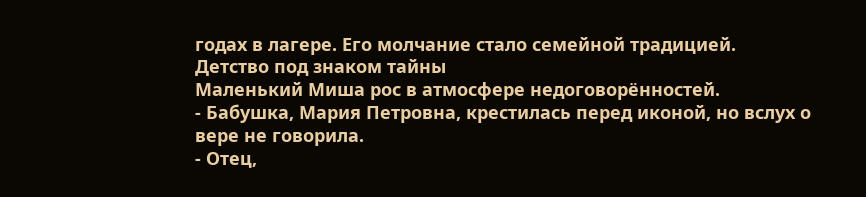годах в лагере. Его молчание стало семейной традицией.
Детство под знаком тайны
Маленький Миша рос в атмосфере недоговорённостей.
- Бабушка, Мария Петровна, крестилась перед иконой, но вслух о вере не говорила.
- Отец,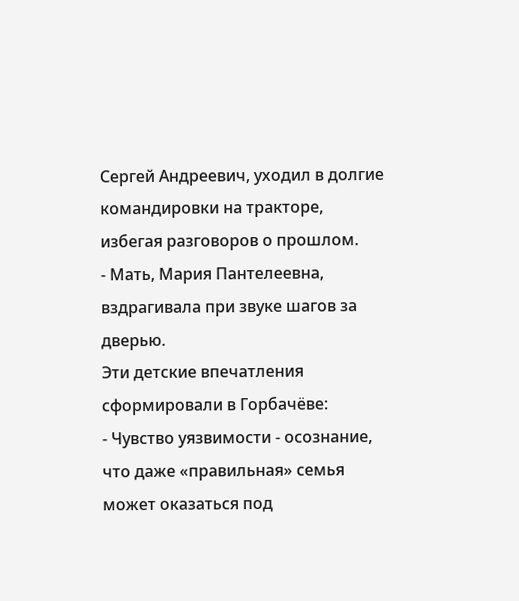Сергей Андреевич, уходил в долгие командировки на тракторе, избегая разговоров о прошлом.
- Мать, Мария Пантелеевна, вздрагивала при звуке шагов за дверью.
Эти детские впечатления сформировали в Горбачёве:
- Чувство уязвимости - осознание, что даже «правильная» семья может оказаться под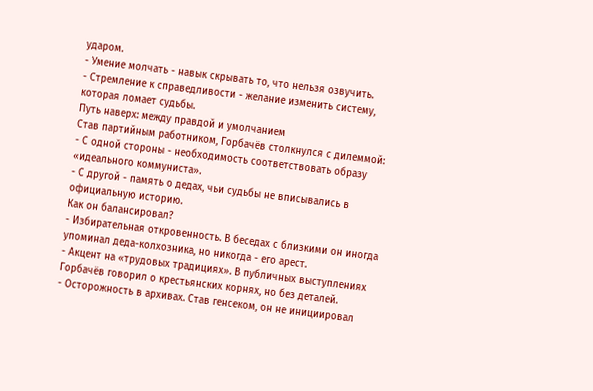ударом.
- Умение молчать - навык скрывать то, что нельзя озвучить.
- Стремление к справедливости - желание изменить систему, которая ломает судьбы.
Путь наверх: между правдой и умолчанием
Став партийным работником, Горбачёв столкнулся с дилеммой:
- С одной стороны - необходимость соответствовать образу «идеального коммуниста».
- С другой - память о дедах, чьи судьбы не вписывались в официальную историю.
Как он балансировал?
- Избирательная откровенность. В беседах с близкими он иногда упоминал деда-колхозника, но никогда - его арест.
- Акцент на «трудовых традициях». В публичных выступлениях Горбачёв говорил о крестьянских корнях, но без деталей.
- Осторожность в архивах. Став генсеком, он не инициировал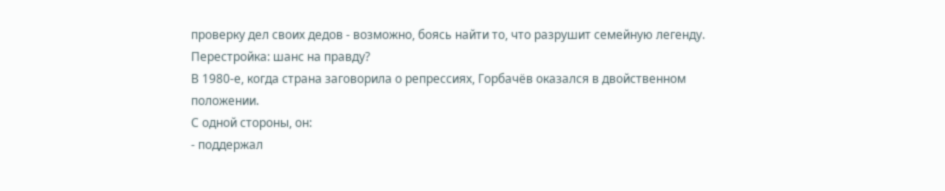проверку дел своих дедов - возможно, боясь найти то, что разрушит семейную легенду.
Перестройка: шанс на правду?
В 1980‑е, когда страна заговорила о репрессиях, Горбачёв оказался в двойственном положении.
С одной стороны, он:
- поддержал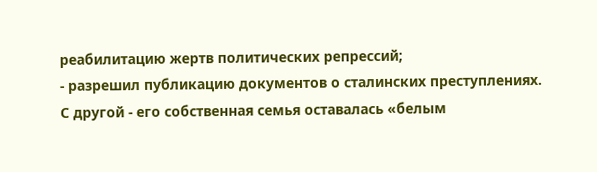реабилитацию жертв политических репрессий;
- разрешил публикацию документов о сталинских преступлениях.
С другой - его собственная семья оставалась «белым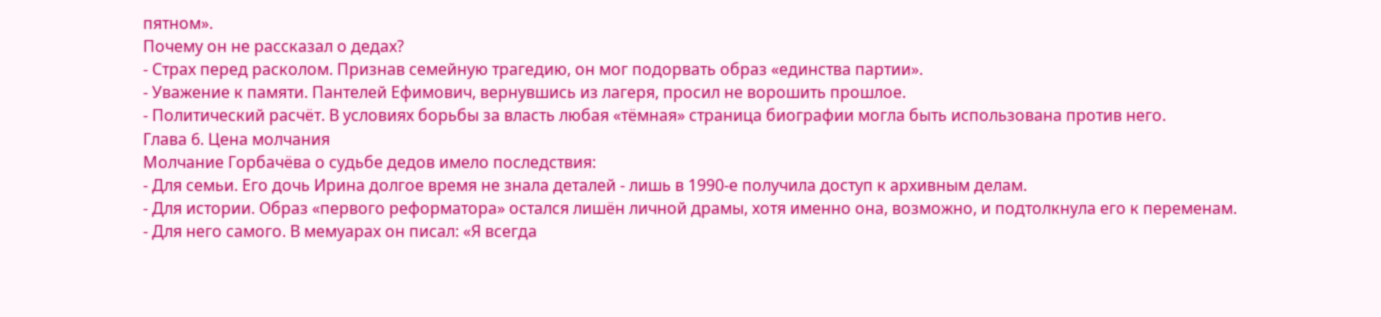пятном».
Почему он не рассказал о дедах?
- Страх перед расколом. Признав семейную трагедию, он мог подорвать образ «единства партии».
- Уважение к памяти. Пантелей Ефимович, вернувшись из лагеря, просил не ворошить прошлое.
- Политический расчёт. В условиях борьбы за власть любая «тёмная» страница биографии могла быть использована против него.
Глава 6. Цена молчания
Молчание Горбачёва о судьбе дедов имело последствия:
- Для семьи. Его дочь Ирина долгое время не знала деталей - лишь в 1990‑е получила доступ к архивным делам.
- Для истории. Образ «первого реформатора» остался лишён личной драмы, хотя именно она, возможно, и подтолкнула его к переменам.
- Для него самого. В мемуарах он писал: «Я всегда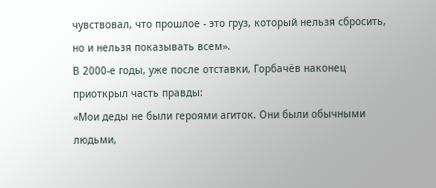чувствовал, что прошлое - это груз, который нельзя сбросить, но и нельзя показывать всем».
В 2000‑е годы, уже после отставки, Горбачёв наконец приоткрыл часть правды:
«Мои деды не были героями агиток. Они были обычными людьми,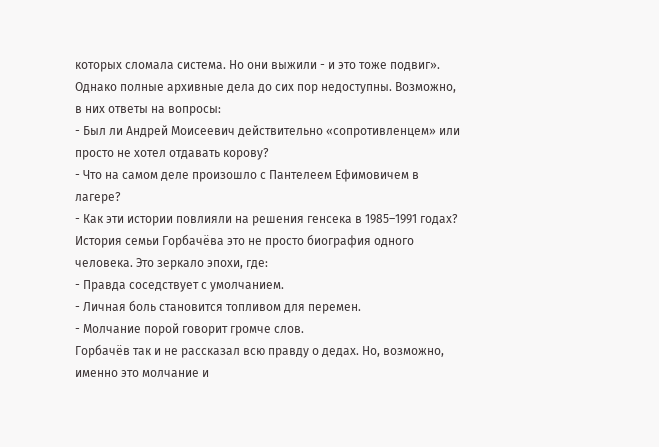которых сломала система. Но они выжили - и это тоже подвиг».
Однако полные архивные дела до сих пор недоступны. Возможно, в них ответы на вопросы:
- Был ли Андрей Моисеевич действительно «сопротивленцем» или просто не хотел отдавать корову?
- Что на самом деле произошло с Пантелеем Ефимовичем в лагере?
- Как эти истории повлияли на решения генсека в 1985–1991 годах?
История семьи Горбачёва это не просто биография одного человека. Это зеркало эпохи, где:
- Правда соседствует с умолчанием.
- Личная боль становится топливом для перемен.
- Молчание порой говорит громче слов.
Горбачёв так и не рассказал всю правду о дедах. Но, возможно, именно это молчание и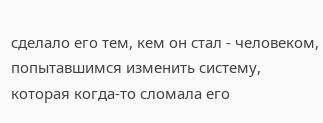сделало его тем, кем он стал - человеком, попытавшимся изменить систему, которая когда-то сломала его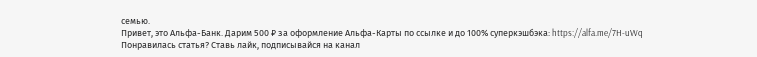семью.
Привет, это Альфа-Банк. Дарим 500 ₽ за оформление Альфа-Карты по ссылке и до 100% суперкэшбэка: https://alfa.me/7H-uWq
Понравилась статья? Ставь лайк, подписывайся на канал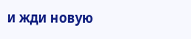и жди новую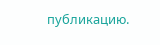публикацию.